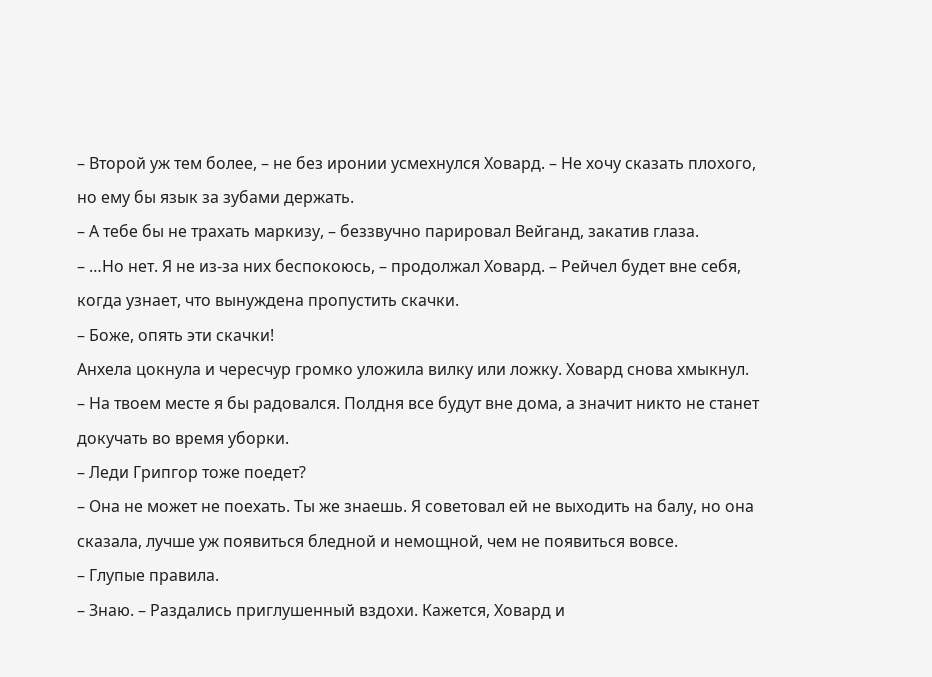– Второй уж тем более, – не без иронии усмехнулся Ховард. – Не хочу сказать плохого, но ему бы язык за зубами держать.
– А тебе бы не трахать маркизу, – беззвучно парировал Вейганд, закатив глаза.
– …Но нет. Я не из-за них беспокоюсь, – продолжал Ховард. – Рейчел будет вне себя, когда узнает, что вынуждена пропустить скачки.
– Боже, опять эти скачки!
Анхела цокнула и чересчур громко уложила вилку или ложку. Ховард снова хмыкнул.
– На твоем месте я бы радовался. Полдня все будут вне дома, а значит никто не станет докучать во время уборки.
– Леди Грипгор тоже поедет?
– Она не может не поехать. Ты же знаешь. Я советовал ей не выходить на балу, но она сказала, лучше уж появиться бледной и немощной, чем не появиться вовсе.
– Глупые правила.
– Знаю. – Раздались приглушенный вздохи. Кажется, Ховард и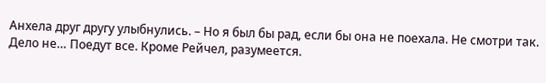Анхела друг другу улыбнулись. – Но я был бы рад, если бы она не поехала. Не смотри так. Дело не… Поедут все. Кроме Рейчел, разумеется.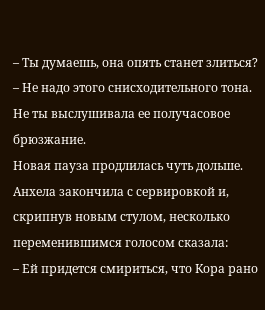– Ты думаешь, она опять станет злиться?
– Не надо этого снисходительного тона. Не ты выслушивала ее получасовое брюзжание.
Новая пауза продлилась чуть дольше. Анхела закончила с сервировкой и, скрипнув новым стулом, несколько переменившимся голосом сказала:
– Ей придется смириться, что Кора рано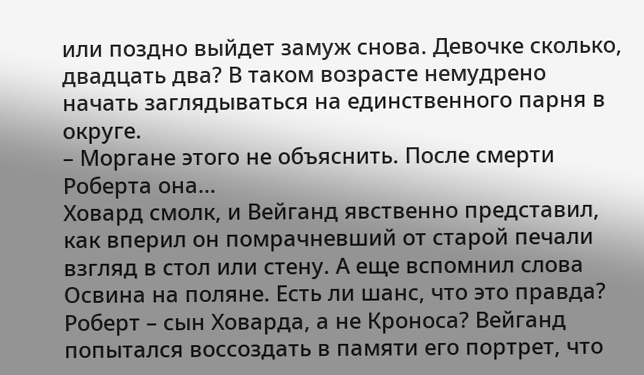или поздно выйдет замуж снова. Девочке сколько, двадцать два? В таком возрасте немудрено начать заглядываться на единственного парня в округе.
– Моргане этого не объяснить. После смерти Роберта она…
Ховард смолк, и Вейганд явственно представил, как вперил он помрачневший от старой печали взгляд в стол или стену. А еще вспомнил слова Освина на поляне. Есть ли шанс, что это правда? Роберт – сын Ховарда, а не Кроноса? Вейганд попытался воссоздать в памяти его портрет, что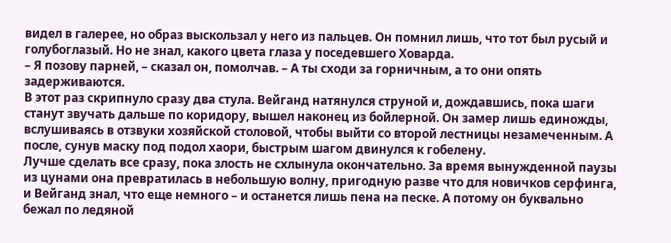видел в галерее, но образ выскользал у него из пальцев. Он помнил лишь, что тот был русый и голубоглазый. Но не знал, какого цвета глаза у поседевшего Ховарда.
– Я позову парней, – сказал он, помолчав. – А ты сходи за горничным, а то они опять задерживаются.
В этот раз скрипнуло сразу два стула. Вейганд натянулся струной и, дождавшись, пока шаги станут звучать дальше по коридору, вышел наконец из бойлерной. Он замер лишь единожды, вслушиваясь в отзвуки хозяйской столовой, чтобы выйти со второй лестницы незамеченным. А после, сунув маску под подол хаори, быстрым шагом двинулся к гобелену.
Лучше сделать все сразу, пока злость не схлынула окончательно. За время вынужденной паузы из цунами она превратилась в небольшую волну, пригодную разве что для новичков серфинга, и Вейганд знал, что еще немного – и останется лишь пена на песке. А потому он буквально бежал по ледяной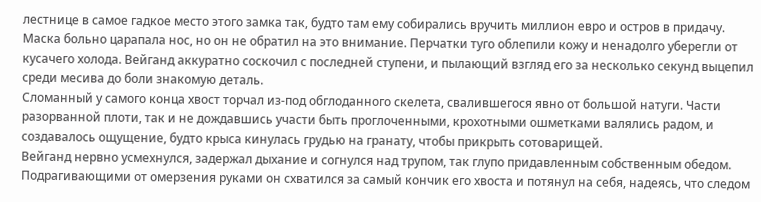лестнице в самое гадкое место этого замка так, будто там ему собирались вручить миллион евро и остров в придачу.
Маска больно царапала нос, но он не обратил на это внимание. Перчатки туго облепили кожу и ненадолго уберегли от кусачего холода. Вейганд аккуратно соскочил с последней ступени, и пылающий взгляд его за несколько секунд выцепил среди месива до боли знакомую деталь.
Сломанный у самого конца хвост торчал из-под обглоданного скелета, свалившегося явно от большой натуги. Части разорванной плоти, так и не дождавшись участи быть проглоченными, крохотными ошметками валялись радом, и создавалось ощущение, будто крыса кинулась грудью на гранату, чтобы прикрыть сотоварищей.
Вейганд нервно усмехнулся, задержал дыхание и согнулся над трупом, так глупо придавленным собственным обедом. Подрагивающими от омерзения руками он схватился за самый кончик его хвоста и потянул на себя, надеясь, что следом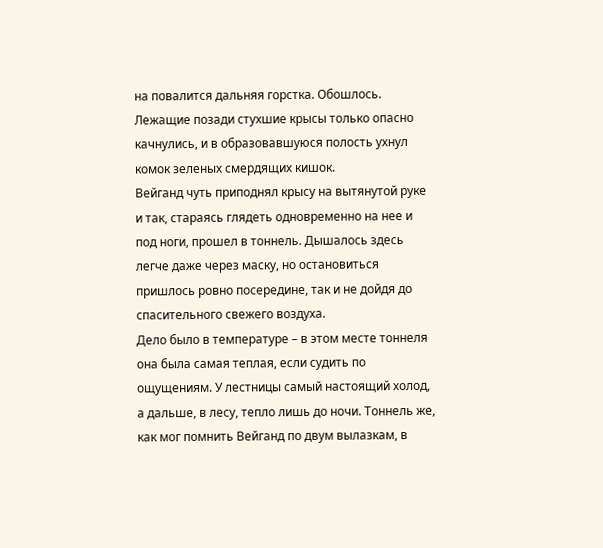на повалится дальняя горстка. Обошлось. Лежащие позади стухшие крысы только опасно качнулись, и в образовавшуюся полость ухнул комок зеленых смердящих кишок.
Вейганд чуть приподнял крысу на вытянутой руке и так, стараясь глядеть одновременно на нее и под ноги, прошел в тоннель. Дышалось здесь легче даже через маску, но остановиться пришлось ровно посередине, так и не дойдя до спасительного свежего воздуха.
Дело было в температуре – в этом месте тоннеля она была самая теплая, если судить по ощущениям. У лестницы самый настоящий холод, а дальше, в лесу, тепло лишь до ночи. Тоннель же, как мог помнить Вейганд по двум вылазкам, в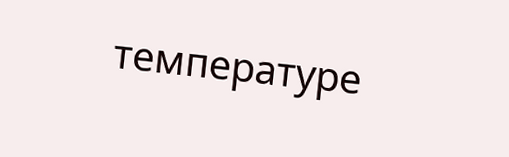температуре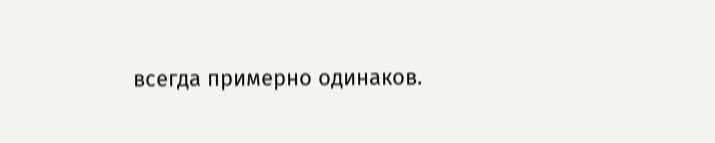всегда примерно одинаков.